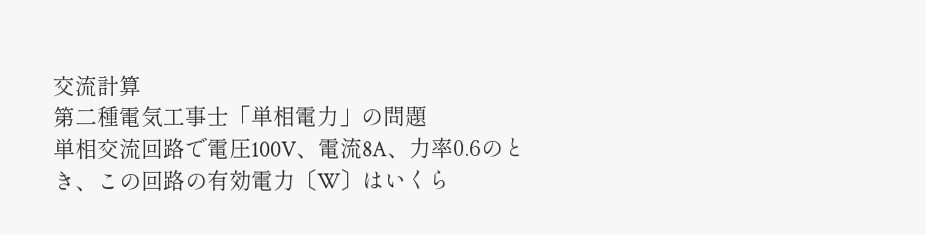交流計算
第二種電気工事士「単相電力」の問題
単相交流回路で電圧100V、電流8A、力率0.6のとき、この回路の有効電力〔W〕はいくら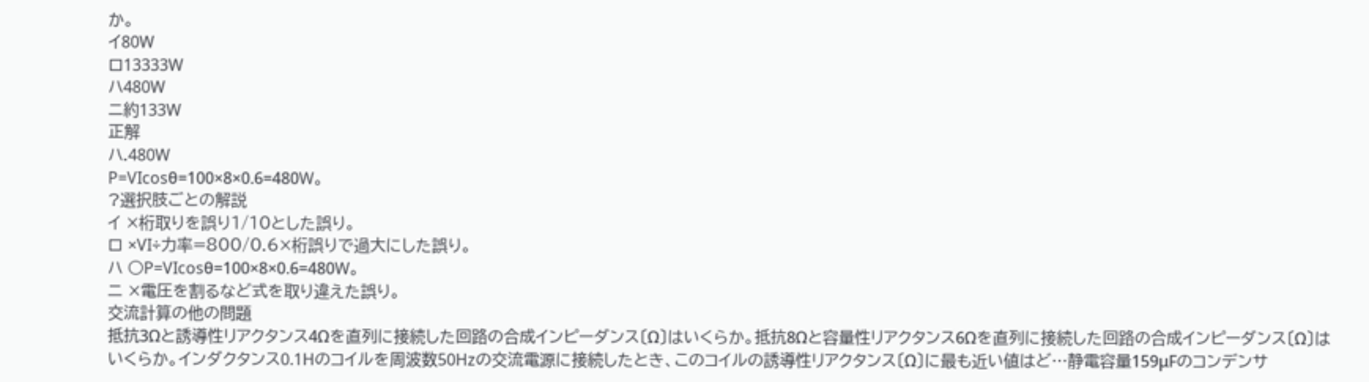か。
イ80W
ロ13333W
ハ480W
ニ約133W
正解
ハ.480W
P=VIcosθ=100×8×0.6=480W。
?選択肢ごとの解説
イ ×桁取りを誤り1/10とした誤り。
ロ ×VI÷力率=800/0.6×桁誤りで過大にした誤り。
ハ ○P=VIcosθ=100×8×0.6=480W。
ニ ×電圧を割るなど式を取り違えた誤り。
交流計算の他の問題
抵抗3Ωと誘導性リアクタンス4Ωを直列に接続した回路の合成インピーダンス〔Ω〕はいくらか。抵抗8Ωと容量性リアクタンス6Ωを直列に接続した回路の合成インピーダンス〔Ω〕はいくらか。インダクタンス0.1Hのコイルを周波数50Hzの交流電源に接続したとき、このコイルの誘導性リアクタンス〔Ω〕に最も近い値はど…静電容量159μFのコンデンサ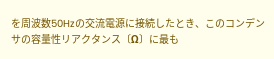を周波数50Hzの交流電源に接続したとき、このコンデンサの容量性リアクタンス〔Ω〕に最も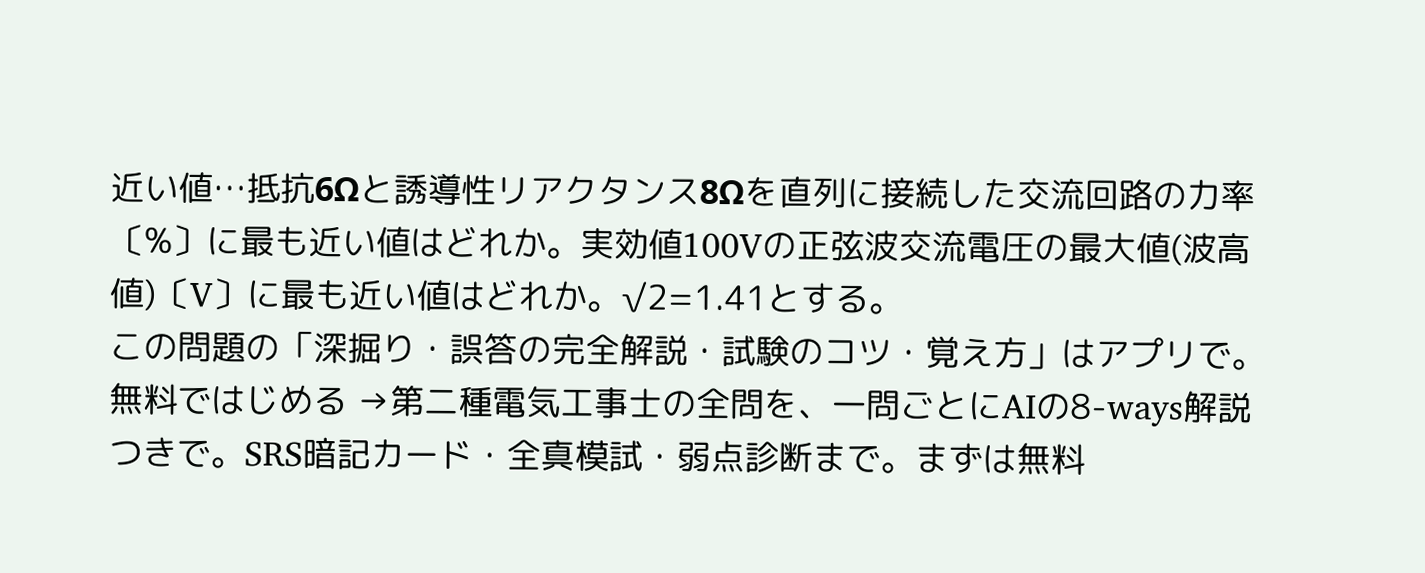近い値…抵抗6Ωと誘導性リアクタンス8Ωを直列に接続した交流回路の力率〔%〕に最も近い値はどれか。実効値100Vの正弦波交流電圧の最大値(波高値)〔V〕に最も近い値はどれか。√2=1.41とする。
この問題の「深掘り・誤答の完全解説・試験のコツ・覚え方」はアプリで。
無料ではじめる →第二種電気工事士の全問を、一問ごとにAIの8-ways解説つきで。SRS暗記カード・全真模試・弱点診断まで。まずは無料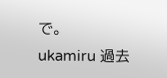で。
ukamiru 過去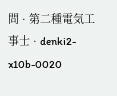問 · 第二種電気工事士 · denki2-x10b-0020